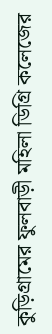কুড়িগ্রামের ফুলবাড়ী মহিলা ডিগ্রি কলেজের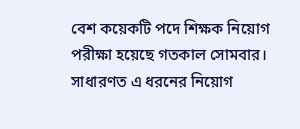বেশ কয়েকটি পদে শিক্ষক নিয়োগ পরীক্ষা হয়েছে গতকাল সোমবার। সাধারণত এ ধরনের নিয়োগ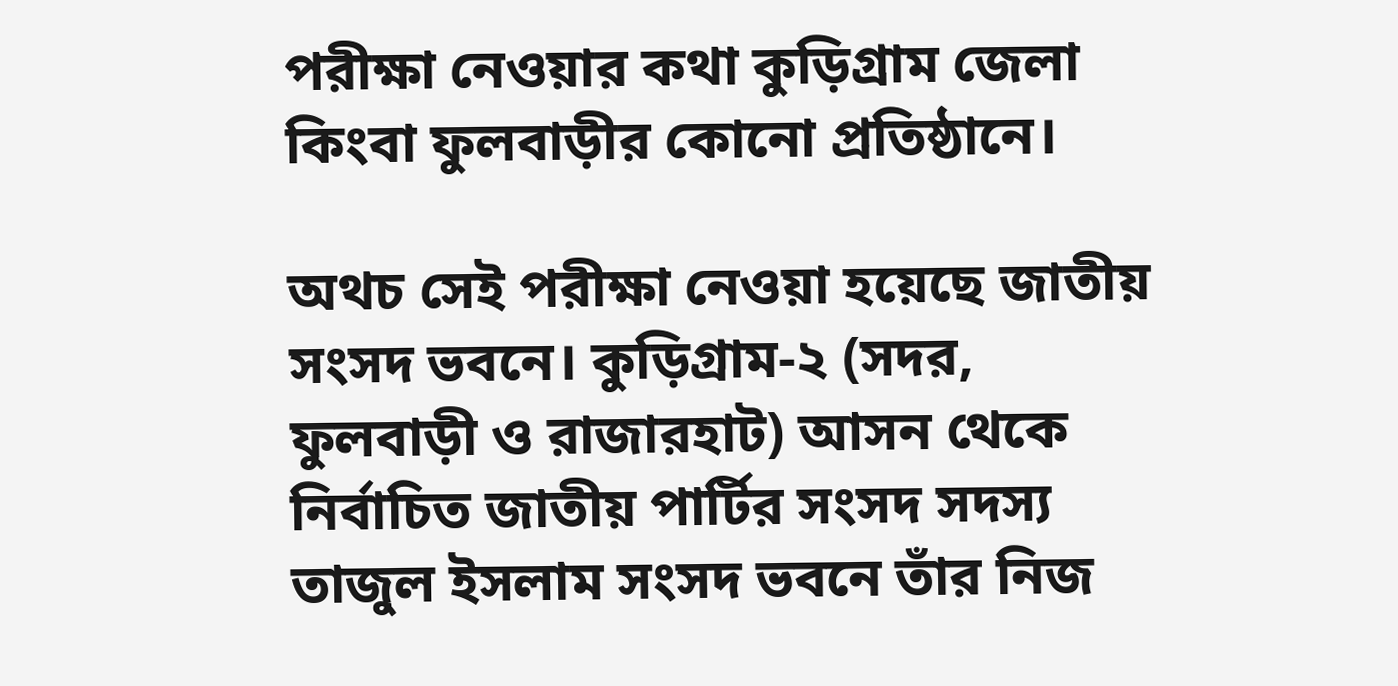পরীক্ষা নেওয়ার কথা কুড়িগ্রাম জেলা কিংবা ফুলবাড়ীর কোনো প্রতিষ্ঠানে।

অথচ সেই পরীক্ষা নেওয়া হয়েছে জাতীয় সংসদ ভবনে। কুড়িগ্রাম-২ (সদর, ফুলবাড়ী ও রাজারহাট) আসন থেকে নির্বাচিত জাতীয় পার্টির সংসদ সদস্য তাজুল ইসলাম সংসদ ভবনে তাঁর নিজ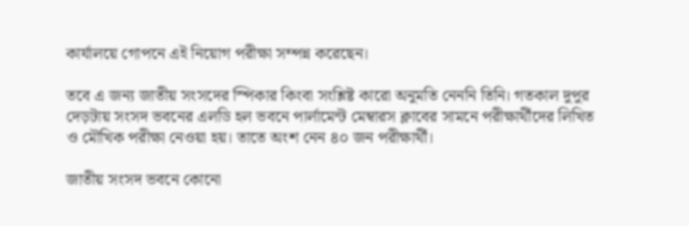কার্যালয়ে গোপনে এই নিয়োগ পরীক্ষা সম্পন্ন করেছেন।

তবে এ জন্য জাতীয় সংসদের স্পিকার কিংবা সংশ্লিষ্ট কারো অনুমতি নেননি তিনি। গতকাল দুপুর দেড়টায় সংসদ ভবনের এলডি হল ভবনে পার্লামেন্ট মেম্বারস ক্লাবের সামনে পরীক্ষার্থীদের লিখিত ও মৌখিক পরীক্ষা নেওয়া হয়। তাতে অংশ নেন ৪০ জন পরীক্ষার্থী।

জাতীয় সংসদ ভবনে কোনো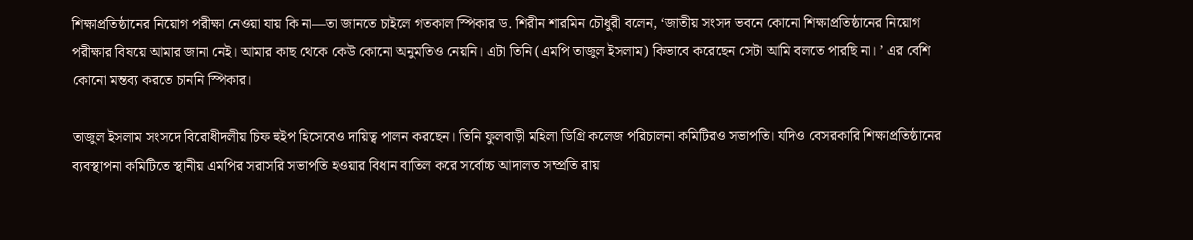শিক্ষাপ্রতিষ্ঠানের নিয়োগ পরীক্ষা নেওয়া যায় কি না—তা জানতে চাইলে গতকাল স্পিকার ড. শিরীন শারমিন চৌধুরী বলেন, ‘জাতীয় সংসদ ভবনে কোনো শিক্ষাপ্রতিষ্ঠানের নিয়োগ পরীক্ষার বিষয়ে আমার জানা নেই। আমার কাছ থেকে কেউ কোনো অনুমতিও নেয়নি। এটা তিনি (এমপি তাজুল ইসলাম) কিভাবে করেছেন সেটা আমি বলতে পারছি না। ’ এর বেশি কোনো মন্তব্য করতে চাননি স্পিকার।

তাজুল ইসলাম সংসদে বিরোধীদলীয় চিফ হুইপ হিসেবেও দায়িত্ব পালন করছেন। তিনি ফুলবাড়ী মহিলা ডিগ্রি কলেজ পরিচালনা কমিটিরও সভাপতি। যদিও বেসরকারি শিক্ষাপ্রতিষ্ঠানের ব্যবস্থাপনা কমিটিতে স্থানীয় এমপির সরাসরি সভাপতি হওয়ার বিধান বাতিল করে সর্বোচ্চ আদালত সম্প্রতি রায়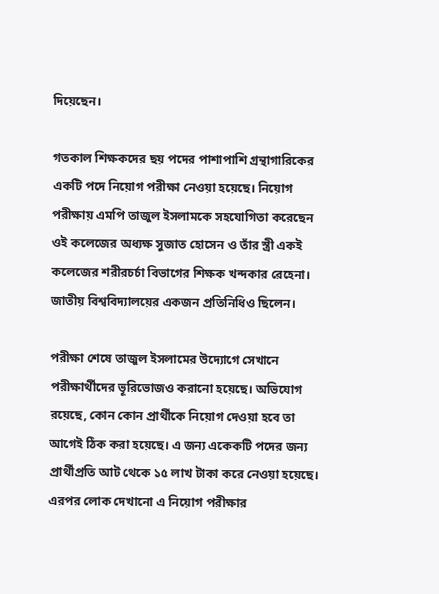দিয়েছেন।

গতকাল শিক্ষকদের ছয় পদের পাশাপাশি গ্রন্থাগারিকের একটি পদে নিয়োগ পরীক্ষা নেওয়া হয়েছে। নিয়োগ পরীক্ষায় এমপি তাজুল ইসলামকে সহযোগিতা করেছেন ওই কলেজের অধ্যক্ষ সুজাত হোসেন ও তাঁর স্ত্রী একই কলেজের শরীরচর্চা বিভাগের শিক্ষক খন্দকার রেহেনা। জাতীয় বিশ্ববিদ্যালয়ের একজন প্রতিনিধিও ছিলেন।

পরীক্ষা শেষে তাজুল ইসলামের উদ্যোগে সেখানে পরীক্ষার্থীদের ভূরিভোজও করানো হয়েছে। অভিযোগ রয়েছে, কোন কোন প্রার্থীকে নিয়োগ দেওয়া হবে তা আগেই ঠিক করা হয়েছে। এ জন্য একেকটি পদের জন্য প্রার্থীপ্রতি আট থেকে ১৫ লাখ টাকা করে নেওয়া হয়েছে। এরপর লোক দেখানো এ নিয়োগ পরীক্ষার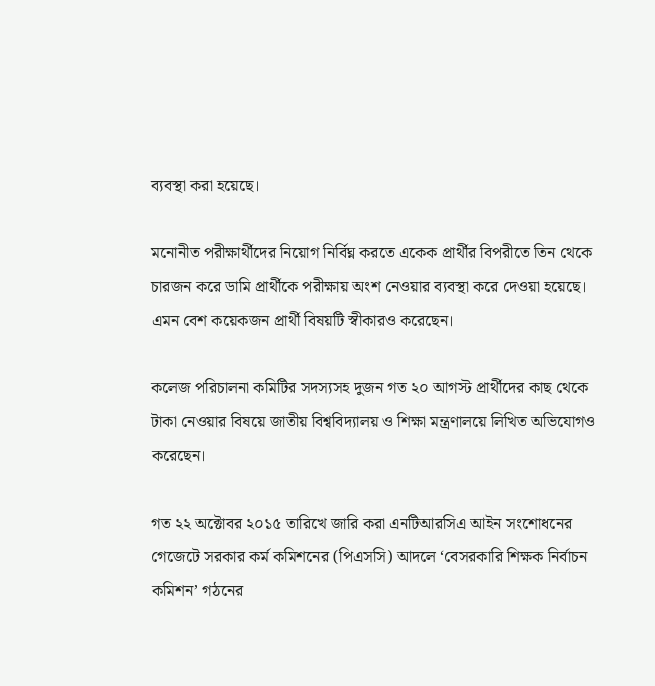ব্যবস্থা করা হয়েছে।

মনোনীত পরীক্ষার্থীদের নিয়োগ নির্বিঘ্ন করতে একেক প্রার্থীর বিপরীতে তিন থেকে চারজন করে ডামি প্রার্থীকে পরীক্ষায় অংশ নেওয়ার ব্যবস্থা করে দেওয়া হয়েছে। এমন বেশ কয়েকজন প্রার্থী বিষয়টি স্বীকারও করেছেন।

কলেজ পরিচালনা কমিটির সদস্যসহ দুজন গত ২০ আগস্ট প্রার্থীদের কাছ থেকে টাকা নেওয়ার বিষয়ে জাতীয় বিশ্ববিদ্যালয় ও শিক্ষা মন্ত্রণালয়ে লিখিত অভিযোগও করেছেন।

গত ২২ অক্টোবর ২০১৫ তারিখে জারি করা এনটিআরসিএ আইন সংশোধনের গেজেটে সরকার কর্ম কমিশনের (পিএসসি) আদলে ‘বেসরকারি শিক্ষক নির্বাচন কমিশন’ গঠনের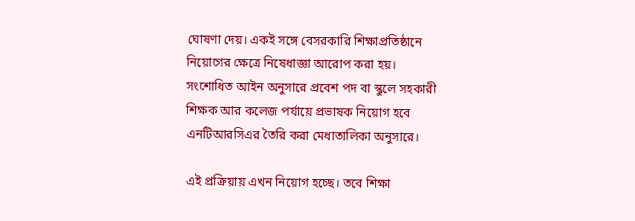ঘোষণা দেয়। একই সঙ্গে বেসরকারি শিক্ষাপ্রতিষ্ঠানে নিয়োগের ক্ষেত্রে নিষেধাজ্ঞা আরোপ করা হয়। সংশোধিত আইন অনুসারে প্রবেশ পদ বা স্কুলে সহকারী শিক্ষক আর কলেজ পর্যায়ে প্রভাষক নিয়োগ হবে এনটিআরসিএর তৈরি করা মেধাতালিকা অনুসারে।

এই প্রক্রিয়ায় এখন নিয়োগ হচ্ছে। তবে শিক্ষা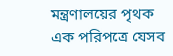মন্ত্রণালয়ের পৃথক এক পরিপত্রে যেসব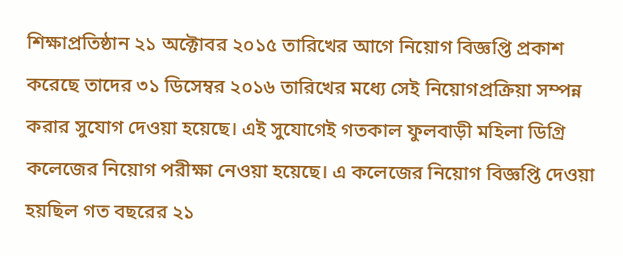শিক্ষাপ্রতিষ্ঠান ২১ অক্টোবর ২০১৫ তারিখের আগে নিয়োগ বিজ্ঞপ্তি প্রকাশ করেছে তাদের ৩১ ডিসেম্বর ২০১৬ তারিখের মধ্যে সেই নিয়োগপ্রক্রিয়া সম্পন্ন করার সুযোগ দেওয়া হয়েছে। এই সুযোগেই গতকাল ফুলবাড়ী মহিলা ডিগ্রি কলেজের নিয়োগ পরীক্ষা নেওয়া হয়েছে। এ কলেজের নিয়োগ বিজ্ঞপ্তি দেওয়া হয়ছিল গত বছরের ২১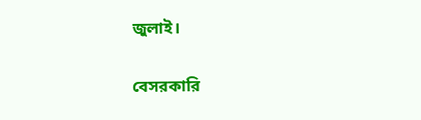জুলাই।

বেসরকারি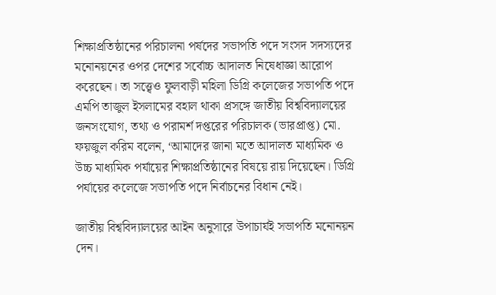শিক্ষাপ্রতিষ্ঠানের পরিচালনা পর্ষদের সভাপতি পদে সংসদ সদস্যদের মনোনয়নের ওপর দেশের সর্বোচ্চ আদালত নিষেধাজ্ঞা আরোপ করেছেন। তা সত্ত্বেও ফুলবাড়ী মহিলা ডিগ্রি কলেজের সভাপতি পদে এমপি তাজুল ইসলামের বহাল থাকা প্রসঙ্গে জাতীয় বিশ্ববিদ্যালয়ের জনসংযোগ, তথ্য ও পরামর্শ দপ্তরের পরিচালক (ভারপ্রাপ্ত) মো. ফয়জুল করিম বলেন, ‘আমাদের জানা মতে আদালত মাধ্যমিক ও উচ্চ মাধ্যমিক পর্যায়ের শিক্ষাপ্রতিষ্ঠানের বিষয়ে রায় দিয়েছেন। ডিগ্রি পর্যায়ের কলেজে সভাপতি পদে নির্বাচনের বিধান নেই।

জাতীয় বিশ্ববিদ্যালয়ের আইন অনুসারে উপাচার্যই সভাপতি মনোনয়ন দেন।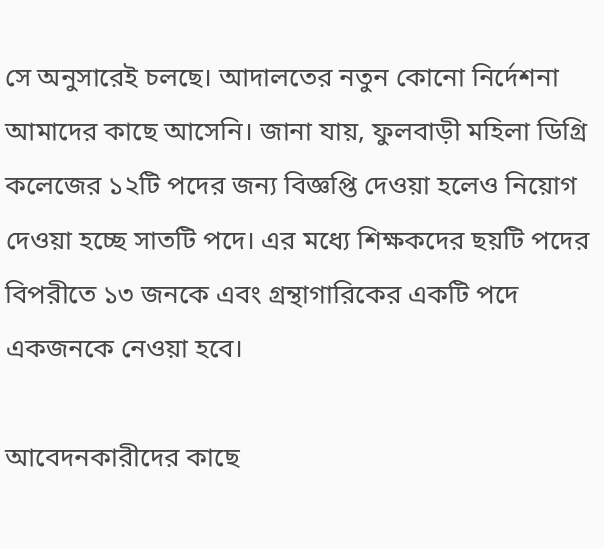সে অনুসারেই চলছে। আদালতের নতুন কোনো নির্দেশনা আমাদের কাছে আসেনি। জানা যায়, ফুলবাড়ী মহিলা ডিগ্রি কলেজের ১২টি পদের জন্য বিজ্ঞপ্তি দেওয়া হলেও নিয়োগ দেওয়া হচ্ছে সাতটি পদে। এর মধ্যে শিক্ষকদের ছয়টি পদের বিপরীতে ১৩ জনকে এবং গ্রন্থাগারিকের একটি পদে একজনকে নেওয়া হবে।

আবেদনকারীদের কাছে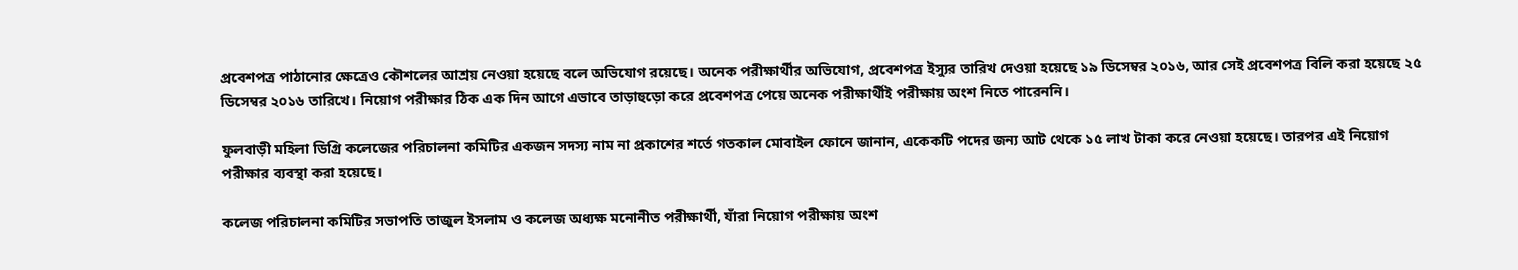প্রবেশপত্র পাঠানোর ক্ষেত্রেও কৌশলের আশ্রয় নেওয়া হয়েছে বলে অভিযোগ রয়েছে। অনেক পরীক্ষার্থীর অভিযোগ, প্রবেশপত্র ইস্যুর তারিখ দেওয়া হয়েছে ১৯ ডিসেম্বর ২০১৬, আর সেই প্রবেশপত্র বিলি করা হয়েছে ২৫ ডিসেম্বর ২০১৬ তারিখে। নিয়োগ পরীক্ষার ঠিক এক দিন আগে এভাবে তাড়াহুড়ো করে প্রবেশপত্র পেয়ে অনেক পরীক্ষার্থীই পরীক্ষায় অংশ নিতে পারেননি।

ফুলবাড়ী মহিলা ডিগ্রি কলেজের পরিচালনা কমিটির একজন সদস্য নাম না প্রকাশের শর্তে গতকাল মোবাইল ফোনে জানান, একেকটি পদের জন্য আট থেকে ১৫ লাখ টাকা করে নেওয়া হয়েছে। তারপর এই নিয়োগ পরীক্ষার ব্যবস্থা করা হয়েছে।

কলেজ পরিচালনা কমিটির সভাপতি তাজুল ইসলাম ও কলেজ অধ্যক্ষ মনোনীত পরীক্ষার্থী, যাঁরা নিয়োগ পরীক্ষায় অংশ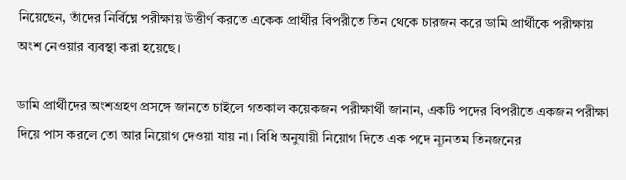নিয়েছেন, তাঁদের নির্বিঘ্নে পরীক্ষায় উত্তীর্ণ করতে একেক প্রার্থীর বিপরীতে তিন থেকে চারজন করে ডামি প্রার্থীকে পরীক্ষায় অংশ নেওয়ার ব্যবস্থা করা হয়েছে।

ডামি প্রার্থীদের অংশগ্রহণ প্রসঙ্গে জানতে চাইলে গতকাল কয়েকজন পরীক্ষার্থী জানান, একটি পদের বিপরীতে একজন পরীক্ষা দিয়ে পাস করলে তো আর নিয়োগ দেওয়া যায় না। বিধি অনুযায়ী নিয়োগ দিতে এক পদে ন্যূনতম তিনজনের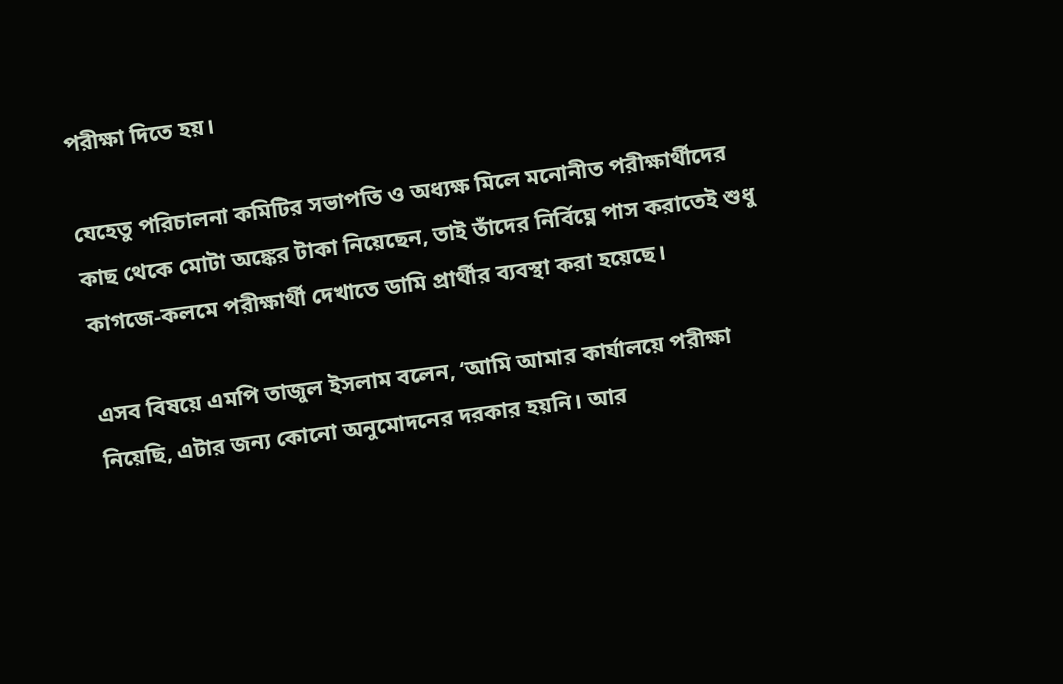পরীক্ষা দিতে হয়।

যেহেতু পরিচালনা কমিটির সভাপতি ও অধ্যক্ষ মিলে মনোনীত পরীক্ষার্থীদের কাছ থেকে মোটা অঙ্কের টাকা নিয়েছেন, তাই তাঁদের নির্বিঘ্নে পাস করাতেই শুধু কাগজে-কলমে পরীক্ষার্থী দেখাতে ডামি প্রার্থীর ব্যবস্থা করা হয়েছে।

এসব বিষয়ে এমপি তাজুল ইসলাম বলেন, ‘আমি আমার কার্যালয়ে পরীক্ষা নিয়েছি, এটার জন্য কোনো অনুমোদনের দরকার হয়নি। আর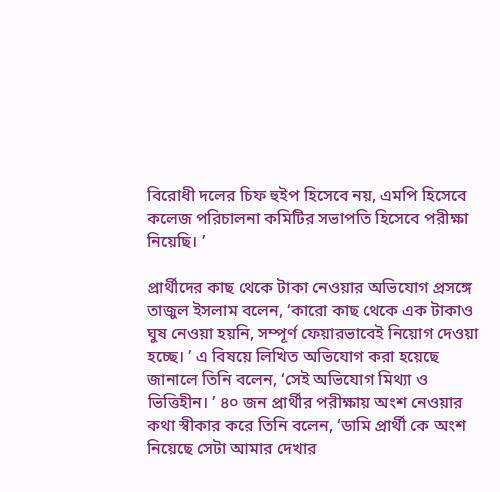বিরোধী দলের চিফ হুইপ হিসেবে নয়, এমপি হিসেবে কলেজ পরিচালনা কমিটির সভাপতি হিসেবে পরীক্ষা নিয়েছি। ’

প্রার্থীদের কাছ থেকে টাকা নেওয়ার অভিযোগ প্রসঙ্গে তাজুল ইসলাম বলেন, ‘কারো কাছ থেকে এক টাকাও ঘুষ নেওয়া হয়নি, সম্পূর্ণ ফেয়ারভাবেই নিয়োগ দেওয়া হচ্ছে। ’ এ বিষয়ে লিখিত অভিযোগ করা হয়েছে জানালে তিনি বলেন, ‘সেই অভিযোগ মিথ্যা ও ভিত্তিহীন। ’ ৪০ জন প্রার্থীর পরীক্ষায় অংশ নেওয়ার কথা স্বীকার করে তিনি বলেন, ‘ডামি প্রার্থী কে অংশ নিয়েছে সেটা আমার দেখার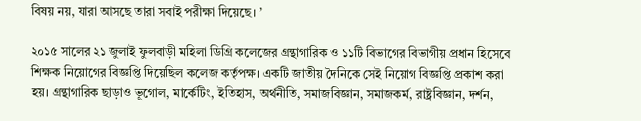বিষয় নয়, যারা আসছে তারা সবাই পরীক্ষা দিয়েছে। ’

২০১৫ সালের ২১ জুলাই ফুলবাড়ী মহিলা ডিগ্রি কলেজের গ্রন্থাগারিক ও ১১টি বিভাগের বিভাগীয় প্রধান হিসেবে শিক্ষক নিয়োগের বিজ্ঞপ্তি দিয়েছিল কলেজ কর্তৃপক্ষ। একটি জাতীয় দৈনিকে সেই নিয়োগ বিজ্ঞপ্তি প্রকাশ করা হয়। গ্রন্থাগারিক ছাড়াও ভূগোল, মার্কেটিং, ইতিহাস, অর্থনীতি, সমাজবিজ্ঞান, সমাজকর্ম, রাষ্ট্রবিজ্ঞান, দর্শন,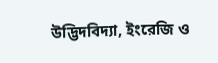উদ্ভিদবিদ্যা, ইংরেজি ও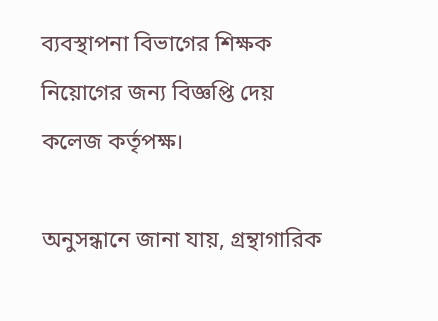ব্যবস্থাপনা বিভাগের শিক্ষক নিয়োগের জন্য বিজ্ঞপ্তি দেয় কলেজ কর্তৃপক্ষ।

অনুসন্ধানে জানা যায়, গ্রন্থাগারিক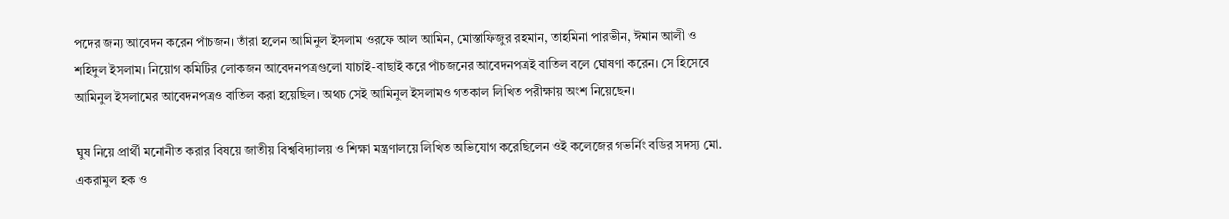পদের জন্য আবেদন করেন পাঁচজন। তাঁরা হলেন আমিনুল ইসলাম ওরফে আল আমিন, মোস্তাফিজুর রহমান, তাহমিনা পারভীন, ঈমান আলী ও শহিদুল ইসলাম। নিয়োগ কমিটির লোকজন আবেদনপত্রগুলো যাচাই-বাছাই করে পাঁচজনের আবেদনপত্রই বাতিল বলে ঘোষণা করেন। সে হিসেবে আমিনুল ইসলামের আবেদনপত্রও বাতিল করা হয়েছিল। অথচ সেই আমিনুল ইসলামও গতকাল লিখিত পরীক্ষায় অংশ নিয়েছেন।

ঘুষ নিয়ে প্রার্থী মনোনীত করার বিষয়ে জাতীয় বিশ্ববিদ্যালয় ও শিক্ষা মন্ত্রণালয়ে লিখিত অভিযোগ করেছিলেন ওই কলেজের গভর্নিং বডির সদস্য মো. একরামুল হক ও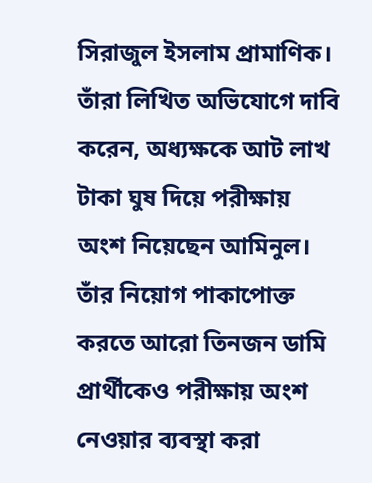সিরাজুল ইসলাম প্রামাণিক। তাঁরা লিখিত অভিযোগে দাবি করেন, অধ্যক্ষকে আট লাখ টাকা ঘুষ দিয়ে পরীক্ষায় অংশ নিয়েছেন আমিনুল। তাঁর নিয়োগ পাকাপোক্ত করতে আরো তিনজন ডামি প্রার্থীকেও পরীক্ষায় অংশ নেওয়ার ব্যবস্থা করা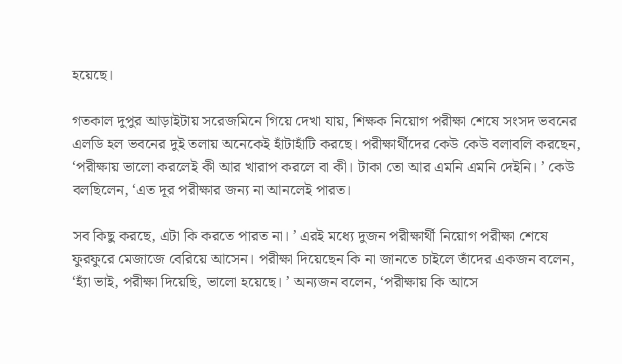হয়েছে।

গতকাল দুপুর আড়াইটায় সরেজমিনে গিয়ে দেখা যায়, শিক্ষক নিয়োগ পরীক্ষা শেষে সংসদ ভবনের এলডি হল ভবনের দুই তলায় অনেকেই হাঁটাহাঁটি করছে। পরীক্ষার্থীদের কেউ কেউ বলাবলি করছেন, ‘পরীক্ষায় ভালো করলেই কী আর খারাপ করলে বা কী। টাকা তো আর এমনি এমনি দেইনি। ’ কেউ বলছিলেন, ‘এত দূর পরীক্ষার জন্য না আনলেই পারত।

সব কিছু করছে, এটা কি করতে পারত না। ’ এরই মধ্যে দুজন পরীক্ষার্থী নিয়োগ পরীক্ষা শেষে ফুরফুরে মেজাজে বেরিয়ে আসেন। পরীক্ষা দিয়েছেন কি না জানতে চাইলে তাঁদের একজন বলেন, ‘হ্যাঁ ভাই, পরীক্ষা দিয়েছি, ভালো হয়েছে। ’ অন্যজন বলেন, ‘পরীক্ষায় কি আসে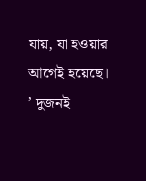যায়, যা হওয়ার আগেই হয়েছে। ’ দুজনই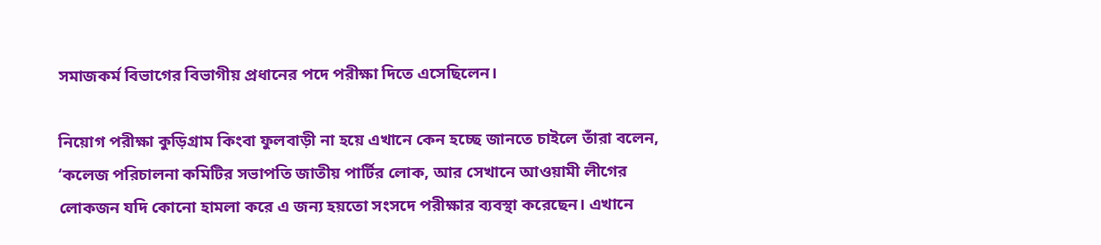সমাজকর্ম বিভাগের বিভাগীয় প্রধানের পদে পরীক্ষা দিতে এসেছিলেন।

নিয়োগ পরীক্ষা কুড়িগ্রাম কিংবা ফুলবাড়ী না হয়ে এখানে কেন হচ্ছে জানতে চাইলে তাঁরা বলেন, ‘কলেজ পরিচালনা কমিটির সভাপতি জাতীয় পার্টির লোক, আর সেখানে আওয়ামী লীগের লোকজন যদি কোনো হামলা করে এ জন্য হয়তো সংসদে পরীক্ষার ব্যবস্থা করেছেন। এখানে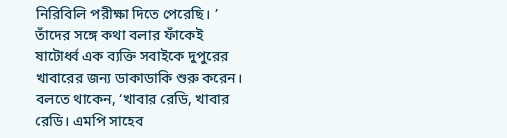নিরিবিলি পরীক্ষা দিতে পেরেছি। ’
তাঁদের সঙ্গে কথা বলার ফাঁকেই ষাটোর্ধ্ব এক ব্যক্তি সবাইকে দুপুরের খাবারের জন্য ডাকাডাকি শুরু করেন। বলতে থাকেন, ‘খাবার রেডি, খাবার রেডি। এমপি সাহেব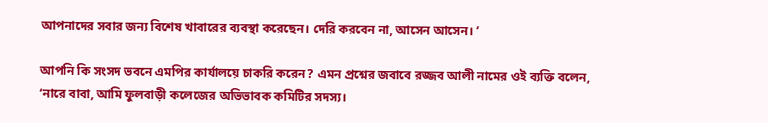আপনাদের সবার জন্য বিশেষ খাবারের ব্যবস্থা করেছেন। দেরি করবেন না, আসেন আসেন। ’

আপনি কি সংসদ ভবনে এমপির কার্যালয়ে চাকরি করেন? এমন প্রশ্নের জবাবে রজ্জব আলী নামের ওই ব্যক্তি বলেন, ‘নারে বাবা, আমি ফুলবাড়ী কলেজের অভিভাবক কমিটির সদস্য।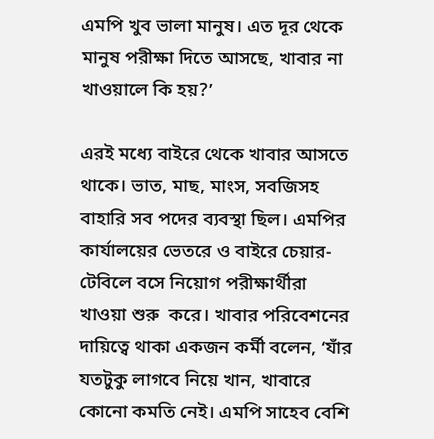এমপি খুব ভালা মানুষ। এত দূর থেকে মানুষ পরীক্ষা দিতে আসছে, খাবার না খাওয়ালে কি হয়?’

এরই মধ্যে বাইরে থেকে খাবার আসতে থাকে। ভাত, মাছ, মাংস, সবজিসহ বাহারি সব পদের ব্যবস্থা ছিল। এমপির কার্যালয়ের ভেতরে ও বাইরে চেয়ার-টেবিলে বসে নিয়োগ পরীক্ষার্থীরা খাওয়া শুরু  করে। খাবার পরিবেশনের দায়িত্বে থাকা একজন কর্মী বলেন, ‘যাঁর যতটুকু লাগবে নিয়ে খান, খাবারে কোনো কমতি নেই। এমপি সাহেব বেশি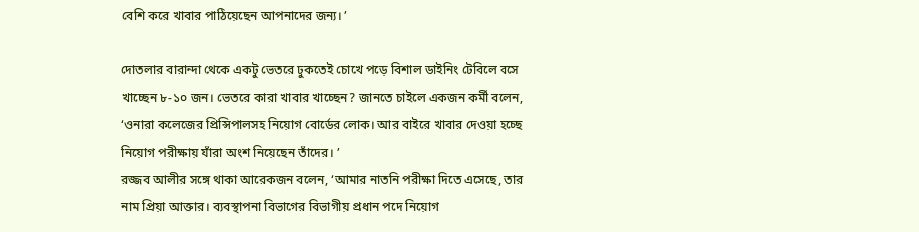বেশি করে খাবার পাঠিয়েছেন আপনাদের জন্য। ’

দোতলার বারান্দা থেকে একটু ভেতরে ঢুকতেই চোখে পড়ে বিশাল ডাইনিং টেবিলে বসে খাচ্ছেন ৮-১০ জন। ভেতরে কারা খাবার খাচ্ছেন? জানতে চাইলে একজন কর্মী বলেন, ‘ওনারা কলেজের প্রিন্সিপালসহ নিয়োগ বোর্ডের লোক। আর বাইরে খাবার দেওয়া হচ্ছে নিয়োগ পরীক্ষায় যাঁরা অংশ নিয়েছেন তাঁদের। ’
রজ্জব আলীর সঙ্গে থাকা আরেকজন বলেন, ‘আমার নাতনি পরীক্ষা দিতে এসেছে, তার নাম প্রিয়া আক্তার। ব্যবস্থাপনা বিভাগের বিভাগীয় প্রধান পদে নিয়োগ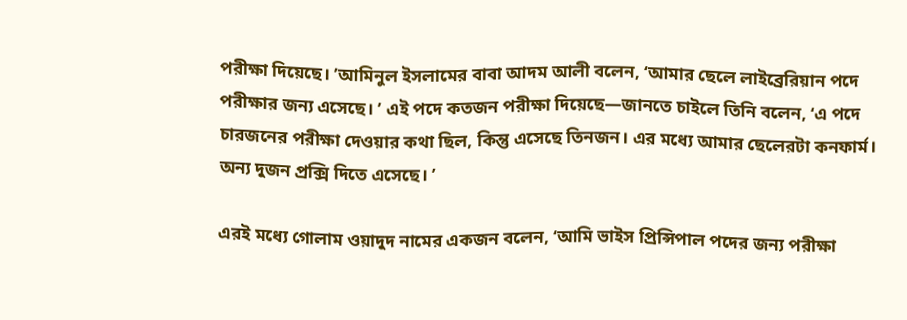পরীক্ষা দিয়েছে। ’আমিনুল ইসলামের বাবা আদম আলী বলেন, ‘আমার ছেলে লাইব্রেরিয়ান পদে পরীক্ষার জন্য এসেছে। ’ এই পদে কতজন পরীক্ষা দিয়েছে—জানতে চাইলে তিনি বলেন, ‘এ পদে চারজনের পরীক্ষা দেওয়ার কথা ছিল, কিন্তু এসেছে তিনজন। এর মধ্যে আমার ছেলেরটা কনফার্ম। অন্য দুজন প্রক্সি দিতে এসেছে। ’

এরই মধ্যে গোলাম ওয়াদুদ নামের একজন বলেন, ‘আমি ভাইস প্রিন্সিপাল পদের জন্য পরীক্ষা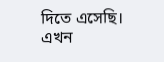দিতে এসেছি। এখন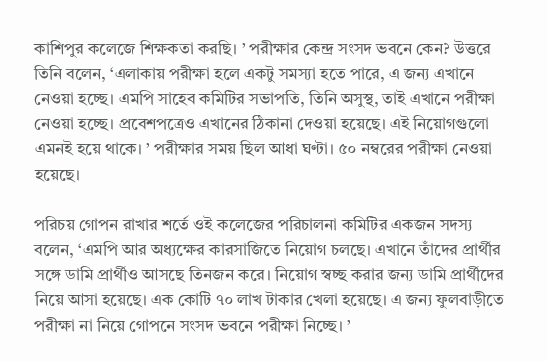কাশিপুর কলেজে শিক্ষকতা করছি। ’ পরীক্ষার কেন্দ্র সংসদ ভবনে কেন? উত্তরে তিনি বলেন, ‘এলাকায় পরীক্ষা হলে একটু সমস্যা হতে পারে, এ জন্য এখানে নেওয়া হচ্ছে। এমপি সাহেব কমিটির সভাপতি, তিনি অসুস্থ, তাই এখানে পরীক্ষা নেওয়া হচ্ছে। প্রবেশপত্রেও এখানের ঠিকানা দেওয়া হয়েছে। এই নিয়োগগুলো এমনই হয়ে থাকে। ’ পরীক্ষার সময় ছিল আধা ঘণ্টা। ৫০ নম্বরের পরীক্ষা নেওয়া হয়েছে।

পরিচয় গোপন রাখার শর্তে ওই কলেজের পরিচালনা কমিটির একজন সদস্য বলেন, ‘এমপি আর অধ্যক্ষের কারসাজিতে নিয়োগ চলছে। এখানে তাঁদের প্রার্থীর সঙ্গে ডামি প্রার্থীও আসছে তিনজন করে। নিয়োগ স্বচ্ছ করার জন্য ডামি প্রার্থীদের নিয়ে আসা হয়েছে। এক কোটি ৭০ লাখ টাকার খেলা হয়েছে। এ জন্য ফুলবাড়ীতে পরীক্ষা না নিয়ে গোপনে সংসদ ভবনে পরীক্ষা নিচ্ছে। ’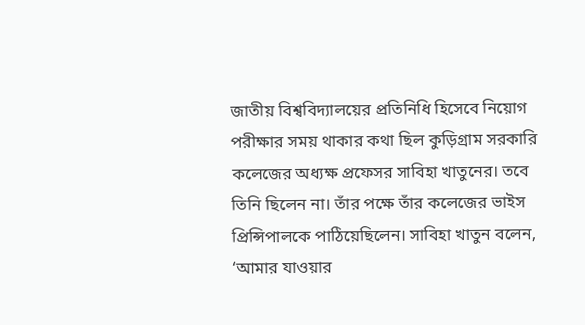জাতীয় বিশ্ববিদ্যালয়ের প্রতিনিধি হিসেবে নিয়োগ পরীক্ষার সময় থাকার কথা ছিল কুড়িগ্রাম সরকারি কলেজের অধ্যক্ষ প্রফেসর সাবিহা খাতুনের। তবে তিনি ছিলেন না। তাঁর পক্ষে তাঁর কলেজের ভাইস প্রিন্সিপালকে পাঠিয়েছিলেন। সাবিহা খাতুন বলেন, ‘আমার যাওয়ার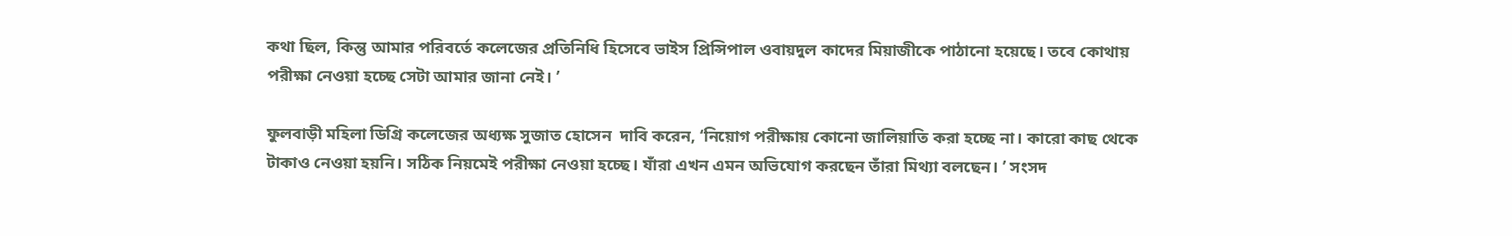কথা ছিল, কিন্তু আমার পরিবর্তে কলেজের প্রতিনিধি হিসেবে ভাইস প্রিন্সিপাল ওবায়দুল কাদের মিয়াজীকে পাঠানো হয়েছে। তবে কোথায় পরীক্ষা নেওয়া হচ্ছে সেটা আমার জানা নেই। ’

ফুলবাড়ী মহিলা ডিগ্রি কলেজের অধ্যক্ষ সুজাত হোসেন  দাবি করেন, ‘নিয়োগ পরীক্ষায় কোনো জালিয়াতি করা হচ্ছে না। কারো কাছ থেকে টাকাও নেওয়া হয়নি। সঠিক নিয়মেই পরীক্ষা নেওয়া হচ্ছে। যাঁরা এখন এমন অভিযোগ করছেন তাঁরা মিথ্যা বলছেন। ’ সংসদ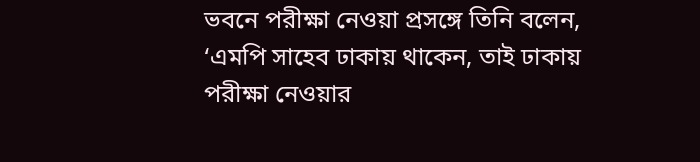ভবনে পরীক্ষা নেওয়া প্রসঙ্গে তিনি বলেন, ‘এমপি সাহেব ঢাকায় থাকেন, তাই ঢাকায় পরীক্ষা নেওয়ার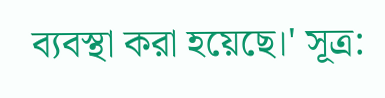ব্যবস্থা করা হয়েছে।' সূত্র: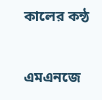কালের কন্ঠ

এমএনজে